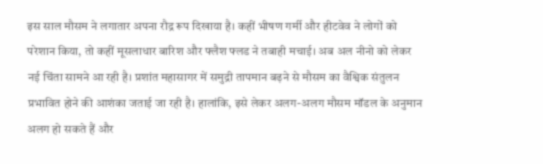इस साल मौसम ने लगातार अपना रौद्र रूप दिखाया है। कहीं भीषण गर्मी और हीटवेव ने लोगों को परेशान किया, तो कहीं मूसलाधार बारिश और फ्लैश फ्लड ने तबाही मचाई। अब अल नीनो को लेकर नई चिंता सामने आ रही है। प्रशांत महासागर में समुद्री तापमान बढ़ने से मौसम का वैश्विक संतुलन प्रभावित होने की आशंका जताई जा रही है। हालांकि, इसे लेकर अलग-अलग मौसम मॉडल के अनुमान अलग हो सकते हैं और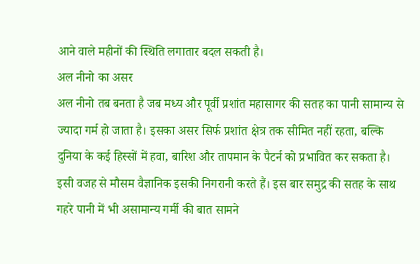आने वाले महीनों की स्थिति लगातार बदल सकती है।
अल नीनो का असर
अल नीनो तब बनता है जब मध्य और पूर्वी प्रशांत महासागर की सतह का पानी सामान्य से ज्यादा गर्म हो जाता है। इसका असर सिर्फ प्रशांत क्षेत्र तक सीमित नहीं रहता, बल्कि दुनिया के कई हिस्सों में हवा, बारिश और तापमान के पैटर्न को प्रभावित कर सकता है। इसी वजह से मौसम वैज्ञानिक इसकी निगरानी करते हैं। इस बार समुद्र की सतह के साथ गहरे पानी में भी असामान्य गर्मी की बात सामने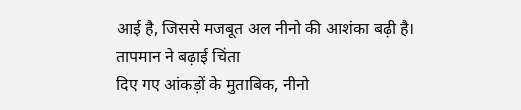आई है, जिससे मजबूत अल नीनो की आशंका बढ़ी है।
तापमान ने बढ़ाई चिंता
दिए गए आंकड़ों के मुताबिक, नीनो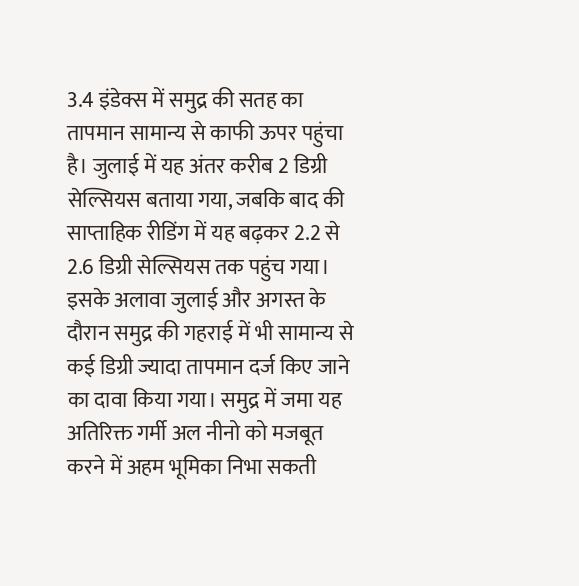3.4 इंडेक्स में समुद्र की सतह का तापमान सामान्य से काफी ऊपर पहुंचा है। जुलाई में यह अंतर करीब 2 डिग्री सेल्सियस बताया गया, जबकि बाद की साप्ताहिक रीडिंग में यह बढ़कर 2.2 से 2.6 डिग्री सेल्सियस तक पहुंच गया। इसके अलावा जुलाई और अगस्त के दौरान समुद्र की गहराई में भी सामान्य से कई डिग्री ज्यादा तापमान दर्ज किए जाने का दावा किया गया। समुद्र में जमा यह अतिरिक्त गर्मी अल नीनो को मजबूत करने में अहम भूमिका निभा सकती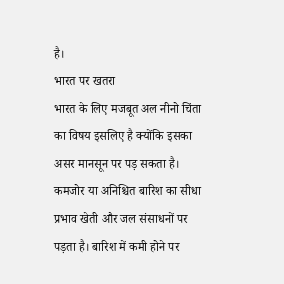है।
भारत पर खतरा
भारत के लिए मजबूत अल नीनो चिंता का विषय इसलिए है क्योंकि इसका असर मानसून पर पड़ सकता है। कमजोर या अनिश्चित बारिश का सीधा प्रभाव खेती और जल संसाधनों पर पड़ता है। बारिश में कमी होने पर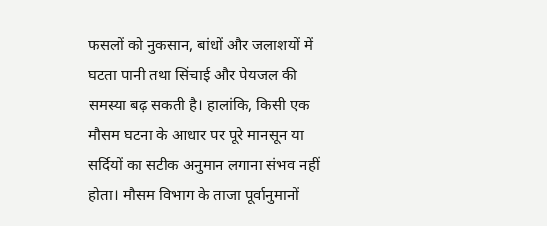फसलों को नुकसान, बांधों और जलाशयों में घटता पानी तथा सिंचाई और पेयजल की समस्या बढ़ सकती है। हालांकि, किसी एक मौसम घटना के आधार पर पूरे मानसून या सर्दियों का सटीक अनुमान लगाना संभव नहीं होता। मौसम विभाग के ताजा पूर्वानुमानों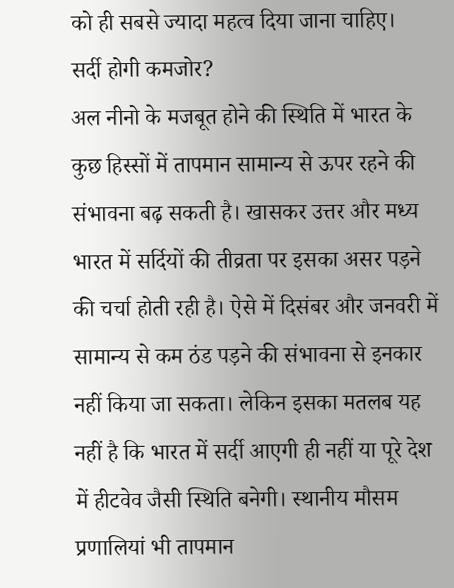को ही सबसे ज्यादा महत्व दिया जाना चाहिए।
सर्दी होगी कमजोर?
अल नीनो के मजबूत होने की स्थिति में भारत के कुछ हिस्सों में तापमान सामान्य से ऊपर रहने की संभावना बढ़ सकती है। खासकर उत्तर और मध्य भारत में सर्दियों की तीव्रता पर इसका असर पड़ने की चर्चा होती रही है। ऐसे में दिसंबर और जनवरी में सामान्य से कम ठंड पड़ने की संभावना से इनकार नहीं किया जा सकता। लेकिन इसका मतलब यह नहीं है कि भारत में सर्दी आएगी ही नहीं या पूरे देश में हीटवेव जैसी स्थिति बनेगी। स्थानीय मौसम प्रणालियां भी तापमान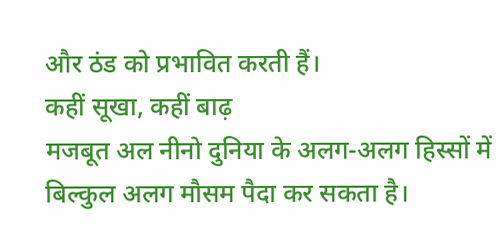और ठंड को प्रभावित करती हैं।
कहीं सूखा, कहीं बाढ़
मजबूत अल नीनो दुनिया के अलग-अलग हिस्सों में बिल्कुल अलग मौसम पैदा कर सकता है।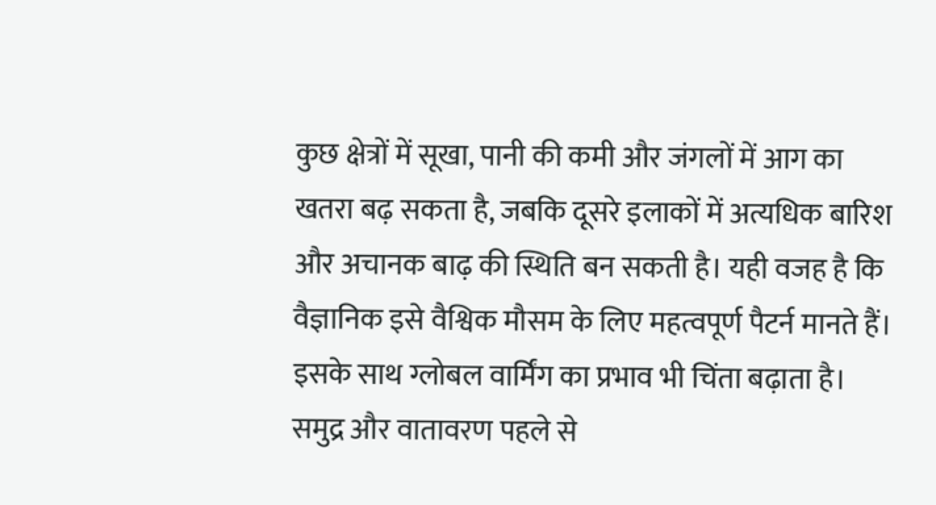कुछ क्षेत्रों में सूखा, पानी की कमी और जंगलों में आग का खतरा बढ़ सकता है, जबकि दूसरे इलाकों में अत्यधिक बारिश और अचानक बाढ़ की स्थिति बन सकती है। यही वजह है कि वैज्ञानिक इसे वैश्विक मौसम के लिए महत्वपूर्ण पैटर्न मानते हैं। इसके साथ ग्लोबल वार्मिंग का प्रभाव भी चिंता बढ़ाता है। समुद्र और वातावरण पहले से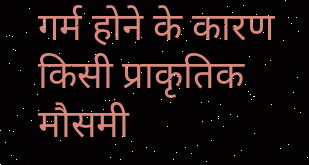गर्म होने के कारण किसी प्राकृतिक मौसमी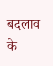बदलाव के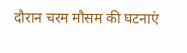दौरान चरम मौसम की घटनाएं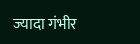ज्यादा गंभीर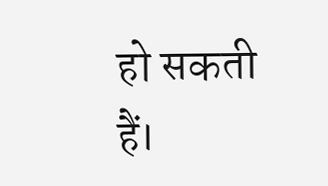हो सकती हैं।